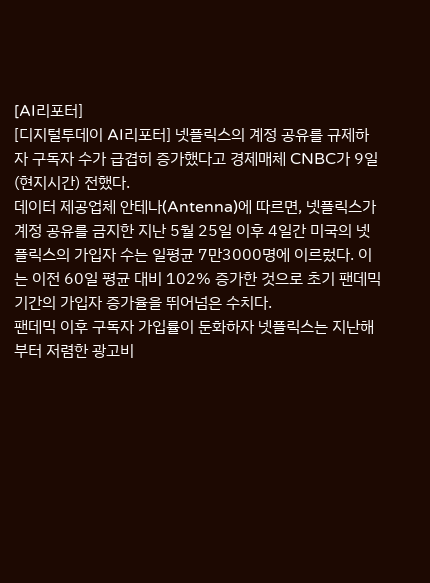[AI리포터]
[디지털투데이 AI리포터] 넷플릭스의 계정 공유를 규제하자 구독자 수가 급겹히 증가했다고 경제매체 CNBC가 9일(현지시간) 전했다.
데이터 제공업체 안테나(Antenna)에 따르면, 넷플릭스가 계정 공유를 금지한 지난 5월 25일 이후 4일간 미국의 넷플릭스의 가입자 수는 일평균 7만3000명에 이르렀다. 이는 이전 60일 평균 대비 102% 증가한 것으로 초기 팬데믹 기간의 가입자 증가율을 뛰어넘은 수치다.
팬데믹 이후 구독자 가입률이 둔화하자 넷플릭스는 지난해부터 저렴한 광고비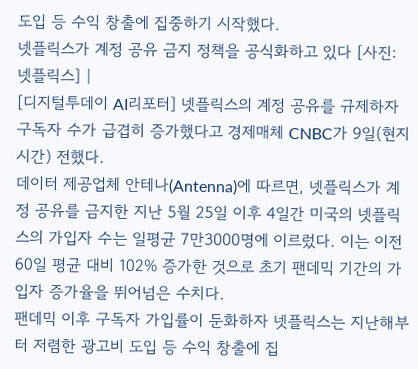도입 등 수익 창출에 집중하기 시작했다.
넷플릭스가 계정 공유 금지 정책을 공식화하고 있다 [사진: 넷플릭스] |
[디지털투데이 AI리포터] 넷플릭스의 계정 공유를 규제하자 구독자 수가 급겹히 증가했다고 경제매체 CNBC가 9일(현지시간) 전했다.
데이터 제공업체 안테나(Antenna)에 따르면, 넷플릭스가 계정 공유를 금지한 지난 5월 25일 이후 4일간 미국의 넷플릭스의 가입자 수는 일평균 7만3000명에 이르렀다. 이는 이전 60일 평균 대비 102% 증가한 것으로 초기 팬데믹 기간의 가입자 증가율을 뛰어넘은 수치다.
팬데믹 이후 구독자 가입률이 둔화하자 넷플릭스는 지난해부터 저렴한 광고비 도입 등 수익 창출에 집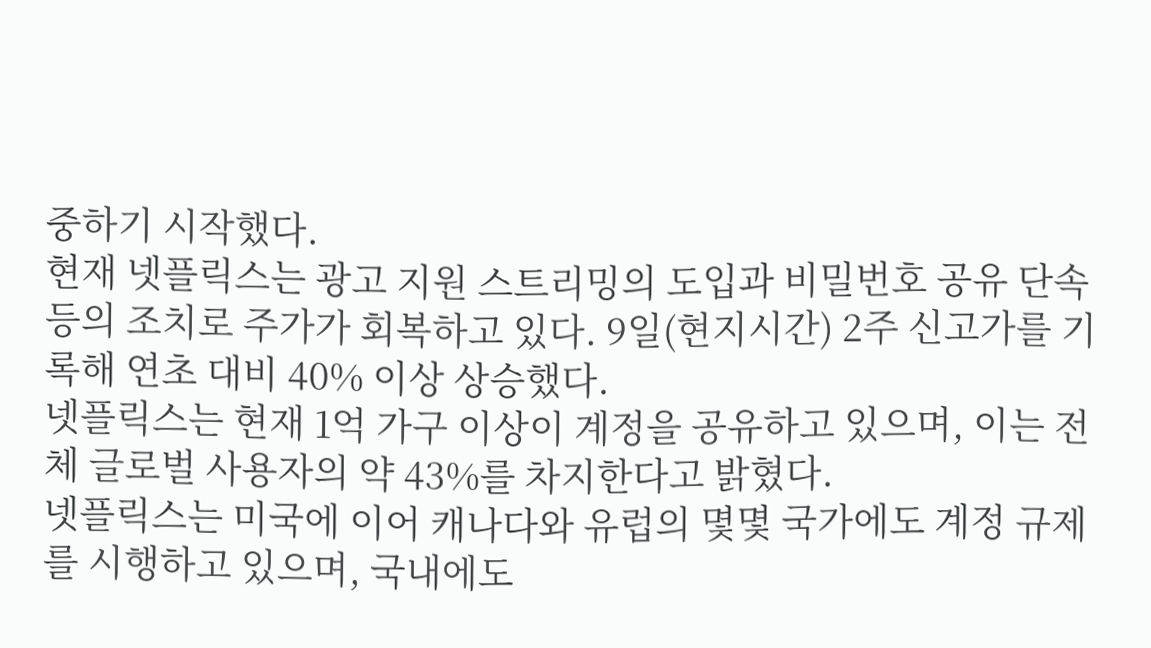중하기 시작했다.
현재 넷플릭스는 광고 지원 스트리밍의 도입과 비밀번호 공유 단속 등의 조치로 주가가 회복하고 있다. 9일(현지시간) 2주 신고가를 기록해 연초 대비 40% 이상 상승했다.
넷플릭스는 현재 1억 가구 이상이 계정을 공유하고 있으며, 이는 전체 글로벌 사용자의 약 43%를 차지한다고 밝혔다.
넷플릭스는 미국에 이어 캐나다와 유럽의 몇몇 국가에도 계정 규제를 시행하고 있으며, 국내에도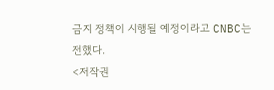금지 정책이 시행될 예정이라고 CNBC는 전했다.
<저작권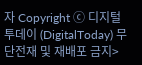자 Copyright ⓒ 디지털투데이 (DigitalToday) 무단전재 및 재배포 금지>